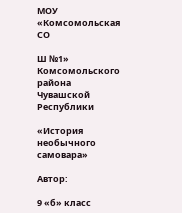МОУ «Комсомольская СО

Ш №1» Комсомольского района Чувашской Республики

«История необычного самовара»

Автор:

9 «б» класс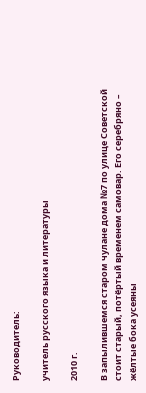Руководитель:

учитель русского языка и литературы

2010 г.

В запылившемся старом чулане дома №7 по улице Советской стоит старый, потёртый временем самовар. Его серебряно – жёлтые бока усеяны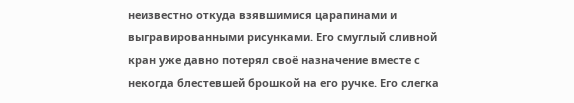неизвестно откуда взявшимися царапинами и выгравированными рисунками. Его смуглый сливной кран уже давно потерял своё назначение вместе с некогда блестевшей брошкой на его ручке. Его слегка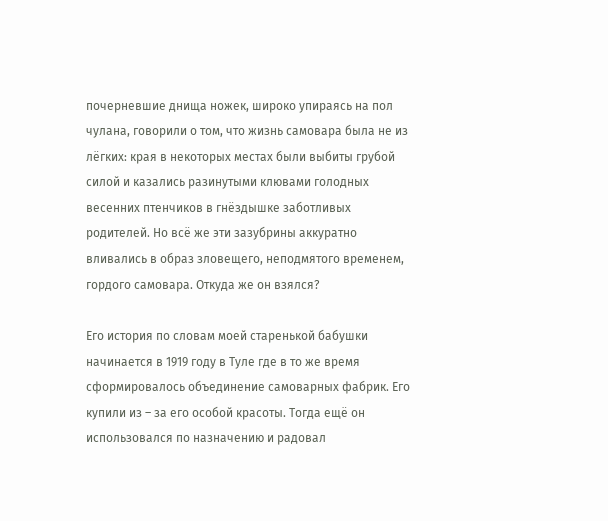почерневшие днища ножек, широко упираясь на пол чулана, говорили о том, что жизнь самовара была не из лёгких: края в некоторых местах были выбиты грубой силой и казались разинутыми клювами голодных весенних птенчиков в гнёздышке заботливых родителей. Но всё же эти зазубрины аккуратно вливались в образ зловещего, неподмятого временем, гордого самовара. Откуда же он взялся?

Его история по словам моей старенькой бабушки начинается в 1919 году в Туле где в то же время сформировалось объединение самоварных фабрик. Его купили из – за его особой красоты. Тогда ещё он использовался по назначению и радовал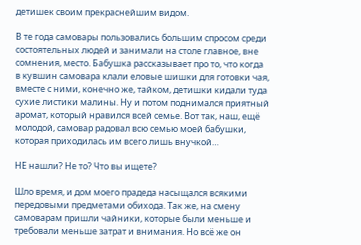детишек своим прекраснейшим видом.

В те года самовары пользовались большим спросом среди состоятельных людей и занимали на столе главное, вне сомнения, место. Бабушка рассказывает про то, что когда в кувшин самовара клали еловые шишки для готовки чая, вместе с ними, конечно же, тайком, детишки кидали туда сухие листики малины. Ну и потом поднимался приятный аромат, который нравился всей семье. Вот так, наш, ещё молодой, самовар радовал всю семью моей бабушки, которая приходилась им всего лишь внучкой…

НЕ нашли? Не то? Что вы ищете?

Шло время, и дом моего прадеда насыщался всякими передовыми предметами обихода. Так же, на смену самоварам пришли чайники, которые были меньше и требовали меньше затрат и внимания. Но всё же он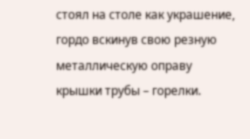стоял на столе как украшение, гордо вскинув свою резную металлическую оправу крышки трубы – горелки.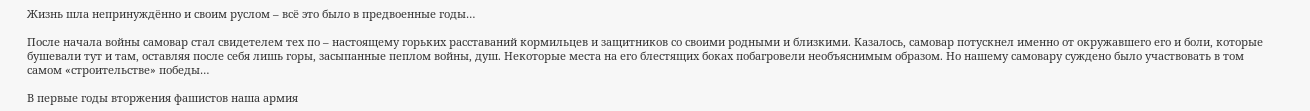Жизнь шла непринуждённо и своим руслом – всё это было в предвоенные годы…

После начала войны самовар стал свидетелем тех по – настоящему горьких расставаний кормильцев и защитников со своими родными и близкими. Казалось, самовар потускнел именно от окружавшего его и боли, которые бушевали тут и там, оставляя после себя лишь горы, засыпанные пеплом войны, душ. Некоторые места на его блестящих боках побагровели необъяснимым образом. Но нашему самовару суждено было участвовать в том самом «строительстве» победы…

В первые годы вторжения фашистов наша армия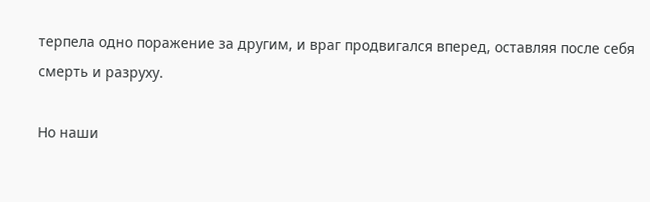терпела одно поражение за другим, и враг продвигался вперед, оставляя после себя смерть и разруху.

Но наши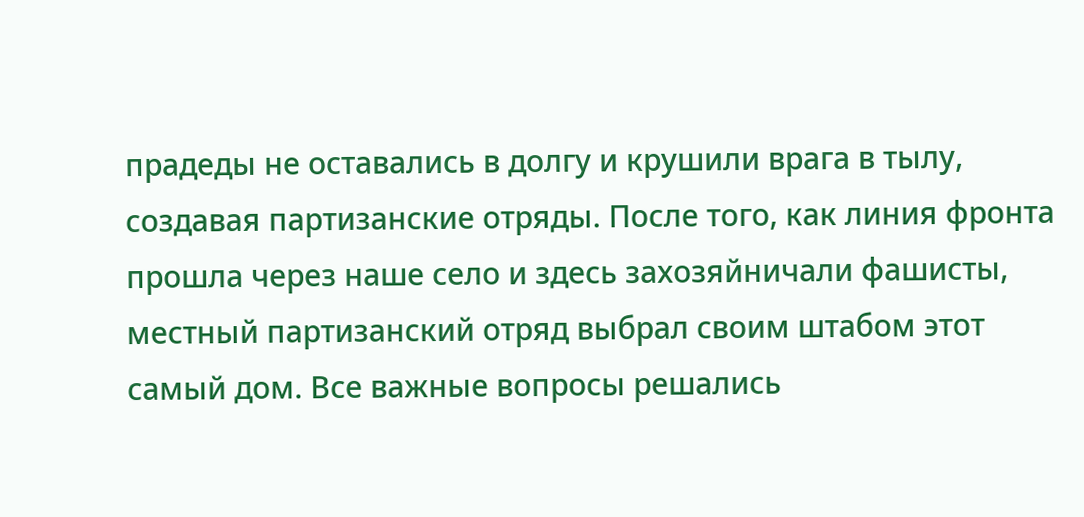прадеды не оставались в долгу и крушили врага в тылу, создавая партизанские отряды. После того, как линия фронта прошла через наше село и здесь захозяйничали фашисты, местный партизанский отряд выбрал своим штабом этот самый дом. Все важные вопросы решались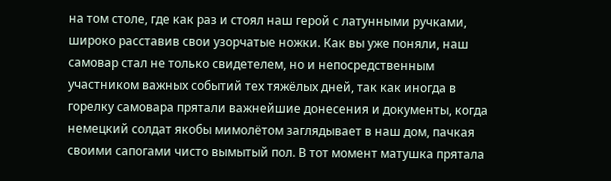на том столе, где как раз и стоял наш герой с латунными ручками, широко расставив свои узорчатые ножки. Как вы уже поняли, наш самовар стал не только свидетелем, но и непосредственным участником важных событий тех тяжёлых дней, так как иногда в горелку самовара прятали важнейшие донесения и документы, когда немецкий солдат якобы мимолётом заглядывает в наш дом, пачкая своими сапогами чисто вымытый пол. В тот момент матушка прятала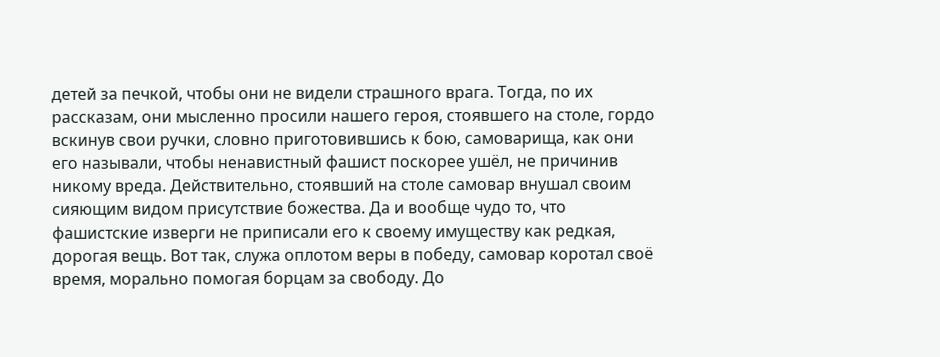детей за печкой, чтобы они не видели страшного врага. Тогда, по их рассказам, они мысленно просили нашего героя, стоявшего на столе, гордо вскинув свои ручки, словно приготовившись к бою, самоварища, как они его называли, чтобы ненавистный фашист поскорее ушёл, не причинив никому вреда. Действительно, стоявший на столе самовар внушал своим сияющим видом присутствие божества. Да и вообще чудо то, что фашистские изверги не приписали его к своему имуществу как редкая, дорогая вещь. Вот так, служа оплотом веры в победу, самовар коротал своё время, морально помогая борцам за свободу. До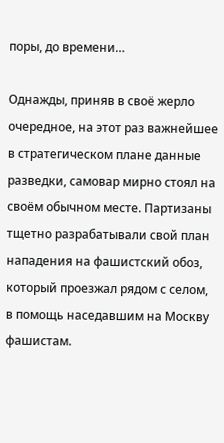поры, до времени…

Однажды, приняв в своё жерло очередное, на этот раз важнейшее в стратегическом плане данные разведки, самовар мирно стоял на своём обычном месте. Партизаны тщетно разрабатывали свой план нападения на фашистский обоз, который проезжал рядом с селом, в помощь наседавшим на Москву фашистам.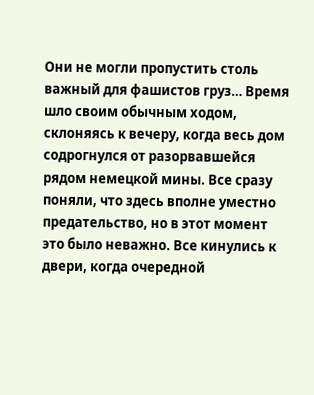Они не могли пропустить столь важный для фашистов груз… Время шло своим обычным ходом, склоняясь к вечеру, когда весь дом содрогнулся от разорвавшейся рядом немецкой мины. Все сразу поняли, что здесь вполне уместно предательство, но в этот момент это было неважно. Все кинулись к двери, когда очередной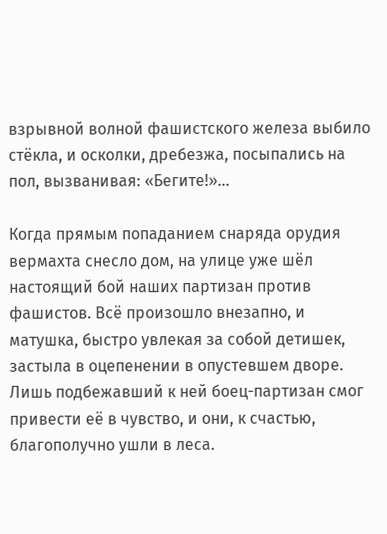взрывной волной фашистского железа выбило стёкла, и осколки, дребезжа, посыпались на пол, вызванивая: «Бегите!»…

Когда прямым попаданием снаряда орудия вермахта снесло дом, на улице уже шёл настоящий бой наших партизан против фашистов. Всё произошло внезапно, и матушка, быстро увлекая за собой детишек, застыла в оцепенении в опустевшем дворе. Лишь подбежавший к ней боец-партизан смог привести её в чувство, и они, к счастью, благополучно ушли в леса.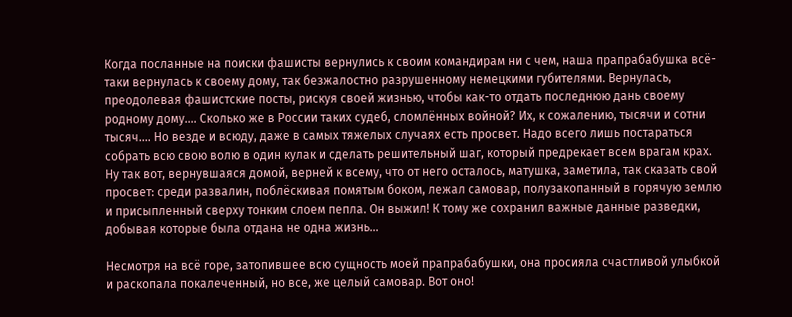Когда посланные на поиски фашисты вернулись к своим командирам ни с чем, наша прапрабабушка всё-таки вернулась к своему дому, так безжалостно разрушенному немецкими губителями. Вернулась, преодолевая фашистские посты, рискуя своей жизнью, чтобы как-то отдать последнюю дань своему родному дому.… Сколько же в России таких судеб, сломлённых войной? Их, к сожалению, тысячи и сотни тысяч.… Но везде и всюду, даже в самых тяжелых случаях есть просвет. Надо всего лишь постараться собрать всю свою волю в один кулак и сделать решительный шаг, который предрекает всем врагам крах. Ну так вот, вернувшаяся домой, верней к всему, что от него осталось, матушка, заметила, так сказать свой просвет: среди развалин, поблёскивая помятым боком, лежал самовар, полузакопанный в горячую землю и присыпленный сверху тонким слоем пепла. Он выжил! К тому же сохранил важные данные разведки, добывая которые была отдана не одна жизнь…

Несмотря на всё горе, затопившее всю сущность моей прапрабабушки, она просияла счастливой улыбкой и раскопала покалеченный, но все, же целый самовар. Вот оно!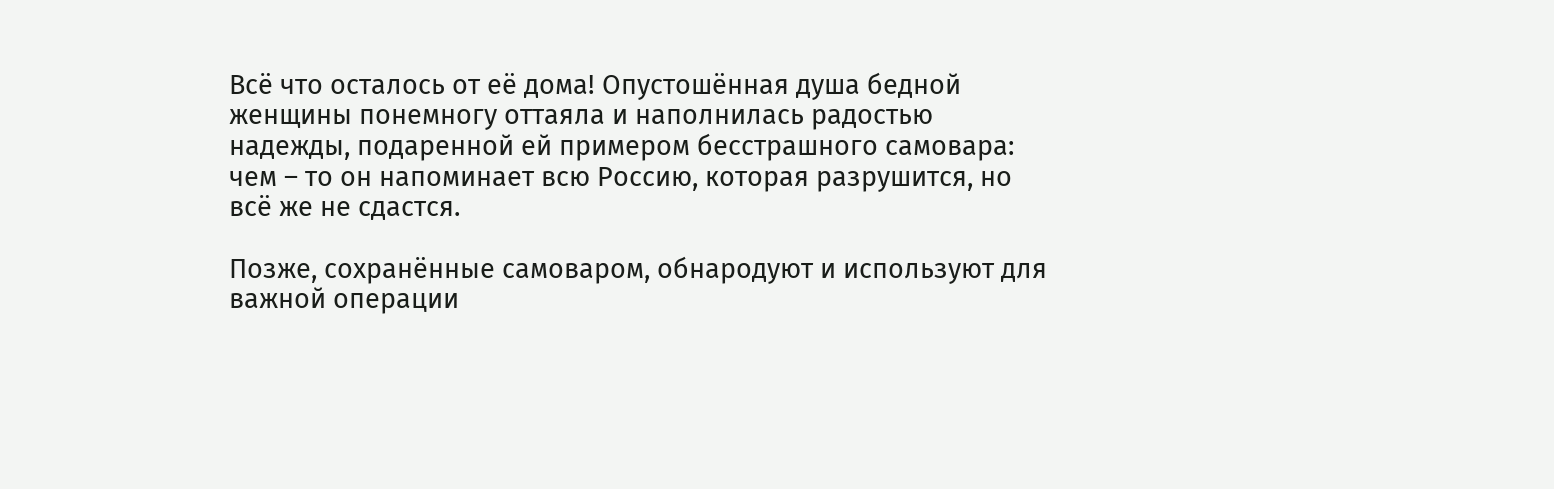Всё что осталось от её дома! Опустошённая душа бедной женщины понемногу оттаяла и наполнилась радостью надежды, подаренной ей примером бесстрашного самовара: чем – то он напоминает всю Россию, которая разрушится, но всё же не сдастся.

Позже, сохранённые самоваром, обнародуют и используют для важной операции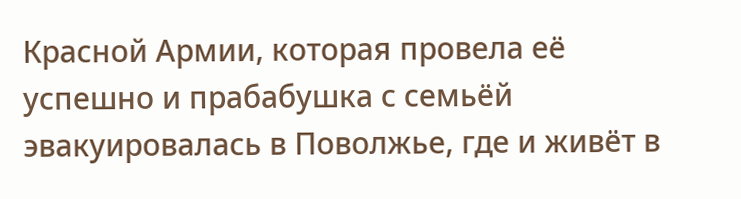Красной Армии, которая провела её успешно и прабабушка с семьёй эвакуировалась в Поволжье, где и живёт в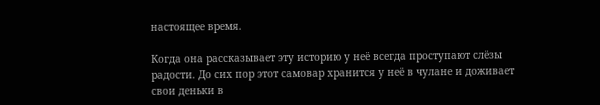настоящее время.

Когда она рассказывает эту историю у неё всегда проступают слёзы радости. До сих пор этот самовар хранится у неё в чулане и доживает свои деньки в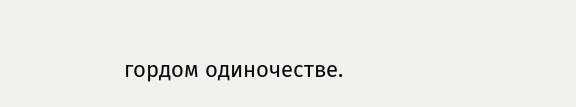гордом одиночестве.